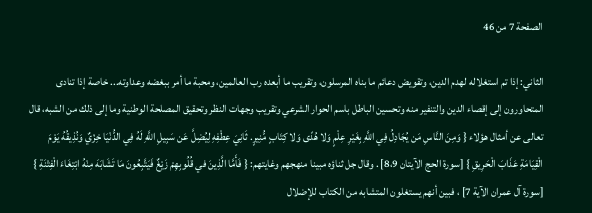الصفحة 7 من 46

الثاني: إذا تم استغلاله لهدم الدين، وتقويض دعائم ما بناه المرسلون، وتقريب ما أبعده رب العالمين، ومحبة ما أمر ببغضه وعداوته... خاصة إذا تنادى المتحاورون إلى إقصاء الدين والتنفير منه وتحسين الباطل باسم الحوار الشرعي وتقريب وجهات النظر وتحقيق المصلحة الوطنية وما إلى ذلك من الشبه، قال تعالى عن أمثال هؤلاء { وَمِنَ النَّاسِ مَن يُجَادِلُ فِي اللَّهِ بِغَيْرِ عِلْمٍ وَلا هُدًى وَلا كِتَابٍ مُّنِيرٍ. ثَانِيَ عِطْفِهِ لِيُضِلَّ عَن سَبِيلِ اللَّهِ لَهُ فِي الدُّنْيَا خِزْيٌ وَنُذِيقُهُ يَوْمَ الْقِيَامَةِ عَذَابَ الْحَرِيقِ } [سورة الحج الآيتان 8،9] . وقال جل ثناؤه مبينا منهجهم وغايتهم: { فَأَمَّا الَّذِينَ في قُلُوبِهِمْ زَيْغٌ فَيَتَّبِعُونَ مَا تَشَابَهَ مِنْهُ ابْتِغَاءَ الْفِتْنَةِ } [سورة آل عمران الآية 7] ، فبين أنهم يستغلون المتشابه من الكتاب للإضلال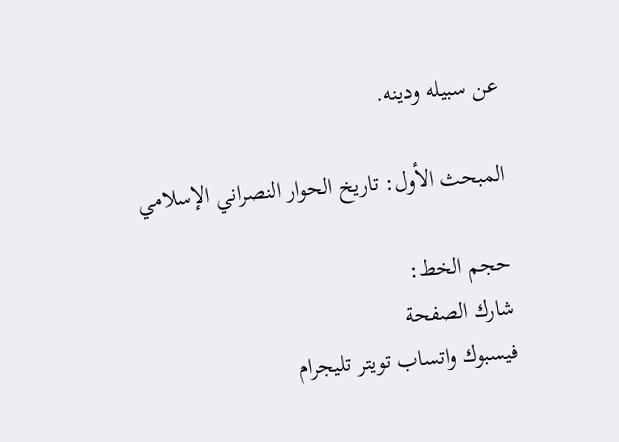عن سبيله ودينه.

المبحث الأول: تاريخ الحوار النصراني الإسلامي

حجم الخط:
شارك الصفحة
فيسبوك واتساب تويتر تليجرام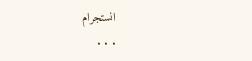انستجرام
. . .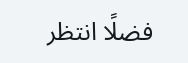فضلًا انتظر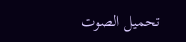تحميل الصوت